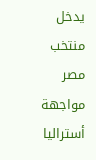يدخل منتخب مصر مواجهة أستراليا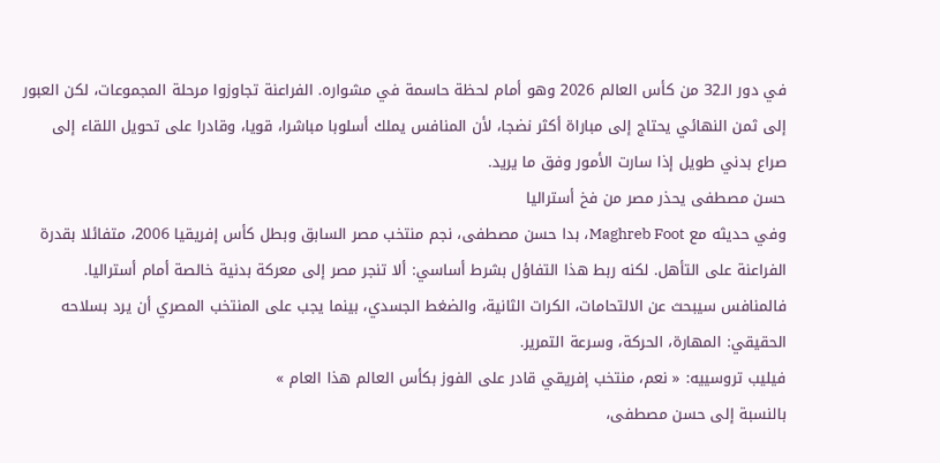في دور الـ32 من كأس العالم 2026 وهو أمام لحظة حاسمة في مشواره. الفراعنة تجاوزوا مرحلة المجموعات، لكن العبور إلى ثمن النهائي يحتاج إلى مباراة أكثر نضجا، لأن المنافس يملك أسلوبا مباشرا، قويا، وقادرا على تحويل اللقاء إلى صراع بدني طويل إذا سارت الأمور وفق ما يريد.
حسن مصطفى يحذر مصر من فخ أستراليا
وفي حديثه مع Maghreb Foot، بدا حسن مصطفى، نجم منتخب مصر السابق وبطل كأس إفريقيا 2006، متفائلا بقدرة الفراعنة على التأهل. لكنه ربط هذا التفاؤل بشرط أساسي: ألا تنجر مصر إلى معركة بدنية خالصة أمام أستراليا. فالمنافس سيبحث عن الالتحامات، الكرات الثانية، والضغط الجسدي، بينما يجب على المنتخب المصري أن يرد بسلاحه الحقيقي: المهارة، الحركة، وسرعة التمرير.
فيليب تروسييه: « نعم، منتخب إفريقي قادر على الفوز بكأس العالم هذا العام »
بالنسبة إلى حسن مصطفى،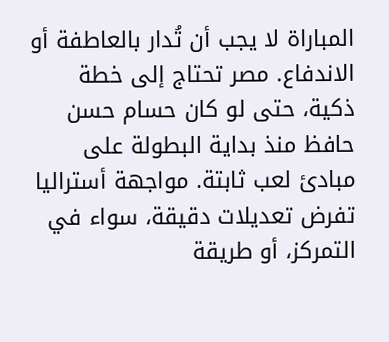المباراة لا يجب أن تُدار بالعاطفة أو الاندفاع. مصر تحتاج إلى خطة ذكية، حتى لو كان حسام حسن حافظ منذ بداية البطولة على مبادئ لعب ثابتة. مواجهة أستراليا تفرض تعديلات دقيقة، سواء في التمركز، أو طريقة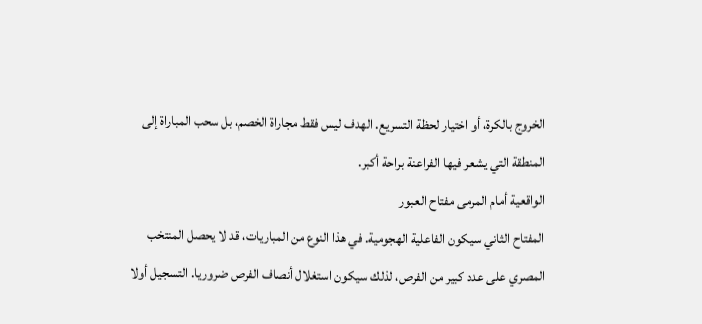الخروج بالكرة، أو اختيار لحظة التسريع. الهدف ليس فقط مجاراة الخصم، بل سحب المباراة إلى المنطقة التي يشعر فيها الفراعنة براحة أكبر.
الواقعية أمام المرمى مفتاح العبور
المفتاح الثاني سيكون الفاعلية الهجومية. في هذا النوع من المباريات، قد لا يحصل المنتخب المصري على عدد كبير من الفرص، لذلك سيكون استغلال أنصاف الفرص ضروريا. التسجيل أولا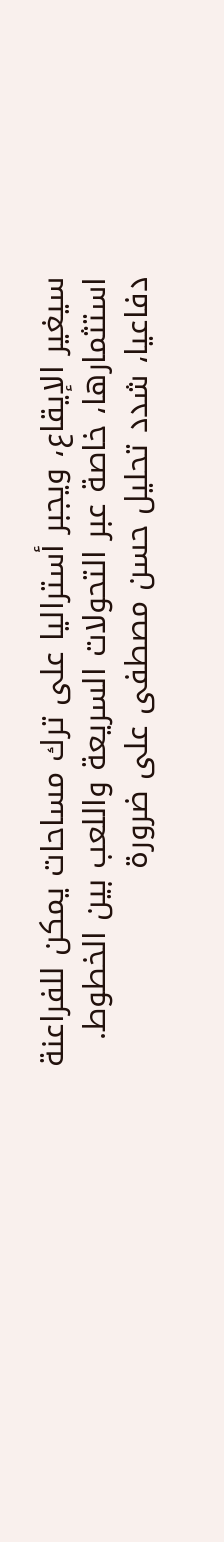سيغير الإيقاع، ويجبر أستراليا على ترك مساحات يمكن للفراعنة استثمارها، خاصة عبر التحولات السريعة واللعب بين الخطوط.
دفاعيا، شدد تحليل حسن مصطفى على ضرورة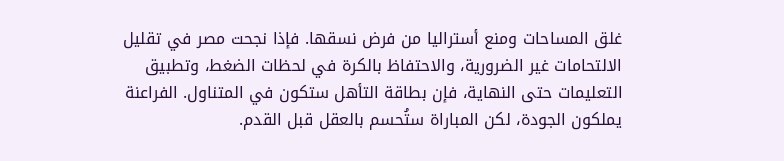غلق المساحات ومنع أستراليا من فرض نسقها. فإذا نجحت مصر في تقليل الالتحامات غير الضرورية، والاحتفاظ بالكرة في لحظات الضغط، وتطبيق التعليمات حتى النهاية، فإن بطاقة التأهل ستكون في المتناول. الفراعنة يملكون الجودة، لكن المباراة ستُحسم بالعقل قبل القدم.